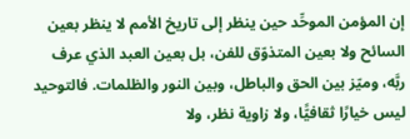إن المؤمن الموحِّد حين ينظر إلى تاريخ الأمم لا ينظر بعين السائح ولا بعين المتذوّق للفن، بل بعين العبد الذي عرف ربَّه، وميّز بين الحق والباطل، وبين النور والظلمات. فالتوحيد ليس خيارًا ثقافيًّا، ولا زاوية نظر، ولا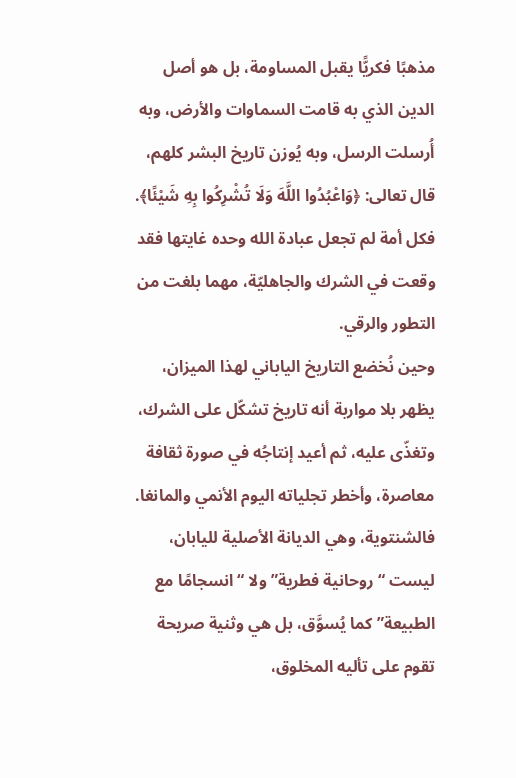مذهبًا فكريًّا يقبل المساومة، بل هو أصل الدين الذي به قامت السماوات والأرض، وبه أُرسلت الرسل، وبه يُوزن تاريخ البشر كلهم، قال تعالى: ﴿وَاعْبُدُوا اللَّهَ وَلَا تُشْرِكُوا بِهِ شَيْئًا﴾.
فكل أمة لم تجعل عبادة الله وحده غايتها فقد وقعت في الشرك والجاهليّة، مهما بلغت من التطور والرقي.
وحين نُخضع التاريخ الياباني لهذا الميزان، يظهر بلا مواربة أنه تاريخ تشكّل على الشرك، وتغذّى عليه، ثم أعيد إنتاجُه في صورة ثقافة معاصرة، وأخطر تجلياته اليوم الأنمي والمانغا. فالشنتوية، وهي الديانة الأصلية لليابان، ليست “روحانية فطرية” ولا “انسجامًا مع الطبيعة” كما يُسوَّق، بل هي وثنية صريحة تقوم على تأليه المخلوق،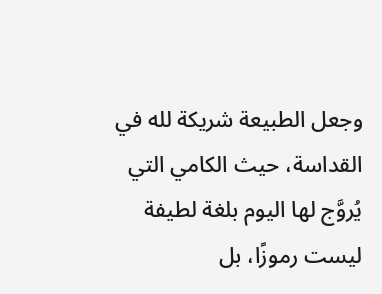وجعل الطبيعة شريكة لله في القداسة، حيث الكامي التي يُروَّج لها اليوم بلغة لطيفة ليست رموزًا، بل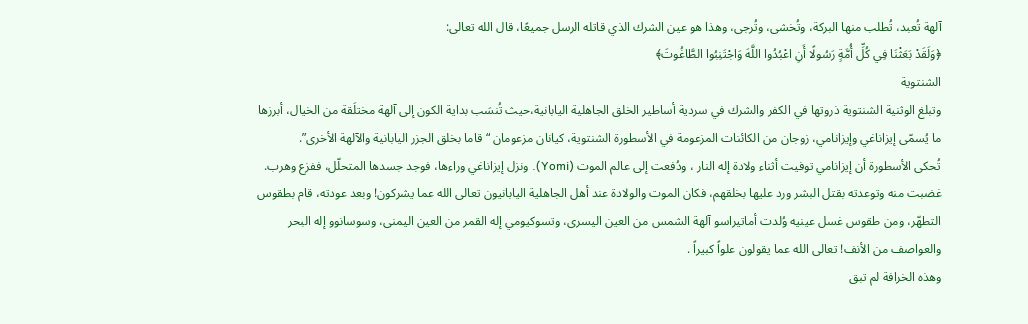آلهة تُعبد، تُطلب منها البركة، وتُخشى، وتُرجى، وهذا هو عين الشرك الذي قاتله الرسل جميعًا، قال الله تعالى:
﴿وَلَقَدْ بَعَثْنَا فِي كُلِّ أُمَّةٍ رَسُولًا أَنِ اعْبُدُوا اللَّهَ وَاجْتَنِبُوا الطَّاغُوتَ﴾
الشنتوية
وتبلغ الوثنية الشنتوية ذروتها في الكفر والشرك في سردية أساطير الخلق الجاهلية اليابانية،حيث تُنسَب بداية الكون إلى آلهة مختلَقة من الخيال، أبرزها ما يُسمّى إيزاناغي وإيزانامي، زوجان من الكائنات المزعومة في الأسطورة الشنتوية، كيانان مزعومان “قاما بخلق الجزر اليابانية والآلهة الأخرى”.
تُحكى الأسطورة أن إيزانامي توفيت أثناء ولادة إله النار ، ودُفعت إلى عالم الموت (Yomi). ونزل إيزاناغي وراءها، فوجد جسدها المتحلّل، ففزع وهرب. غضبت منه وتوعدته بقتل البشر ورد عليها بخلقهم، فكان الموت والولادة عند أهل الجاهلية اليابانيون تعالى الله عما يشركون! وبعد عودته، قام بطقوس التطهّر، ومن طقوس غسل عينيه وُلدت أماتيراسو آلهة الشمس من العين اليسرى، وتسوكيومي إله القمر من العين اليمنى، وسوسانوو إله البحر والعواصف من الأنف! تعالى الله عما يقولون علواً كبيراً .
وهذه الخرافة لم تبق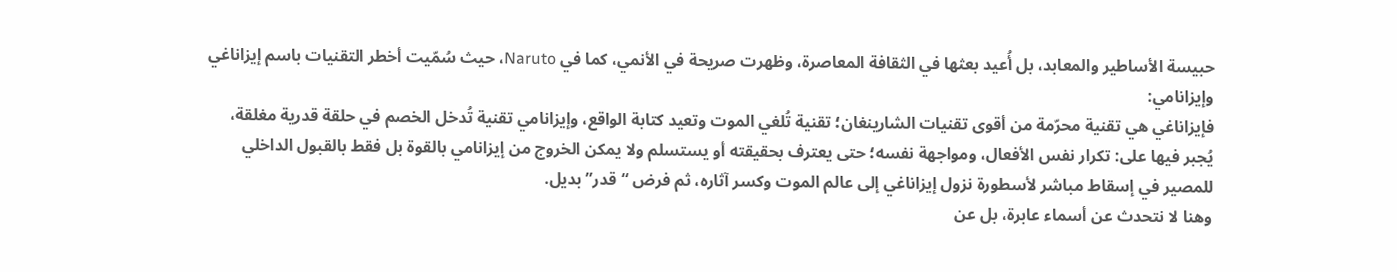حبيسة الأساطير والمعابد، بل أُعيد بعثها في الثقافة المعاصرة، وظهرت صريحة في الأنمي، كما في Naruto، حيث سُمّيت أخطر التقنيات باسم إيزاناغي وإيزانامي:
فإيزاناغي هي تقنية محرّمة من أقوى تقنيات الشارينغان؛ تقنية تُلغي الموت وتعيد كتابة الواقع، وإيزانامي تقنية تُدخل الخصم في حلقة قدرية مغلقة، يُجبر فيها على: تكرار نفس الأفعال، ومواجهة نفسه؛ حتى يعترف بحقيقته أو يستسلم ولا يمكن الخروج من إيزانامي بالقوة بل فقط بالقبول الداخلي للمصير في إسقاط مباشر لأسطورة نزول إيزاناغي إلى عالم الموت وكسر آثاره، ثم فرض “قدر” بديل.
وهنا لا نتحدث عن أسماء عابرة، بل عن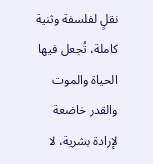نقلٍ لفلسفة وثنية كاملة، تُجعل فيها الحياة والموت والقدر خاضعة لإرادة بشرية، لا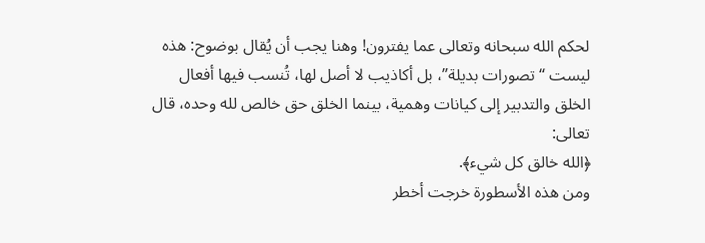لحكم الله سبحانه وتعالى عما يفترون! وهنا يجب أن يُقال بوضوح: هذه ليست “تصورات بديلة”، بل أكاذيب لا أصل لها، تُنسب فيها أفعال الخلق والتدبير إلى كيانات وهمية، بينما الخلق حق خالص لله وحده، قال تعالى:
﴿الله خالق كل شيء﴾.
ومن هذه الأسطورة خرجت أخطر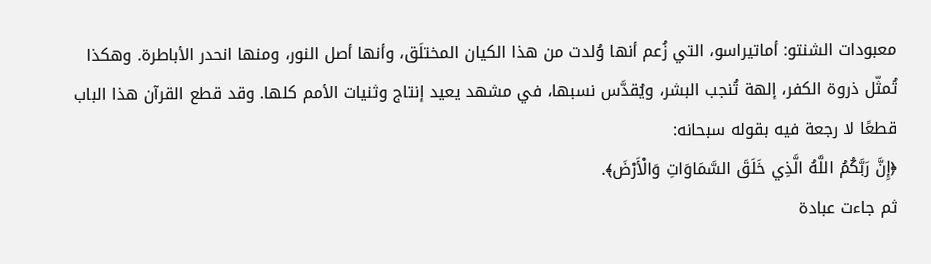معبودات الشنتو: أماتيراسو، التي زُعم أنها وُلدت من هذا الكيان المختلَق، وأنها أصل النور، ومنها انحدر الأباطرة. وهكذا تُمثّل ذروة الكفر، إلهة تُنجب البشر، ويُقدَّس نسبها، في مشهد يعيد إنتاج وثنيات الأمم كلها. وقد قطع القرآن هذا الباب قطعًا لا رجعة فيه بقوله سبحانه:
﴿إِنَّ رَبَّكُمُ اللَّهُ الَّذِي خَلَقَ السَّمَاوَاتِ وَالْأَرْضَ﴾.
ثم جاءت عبادة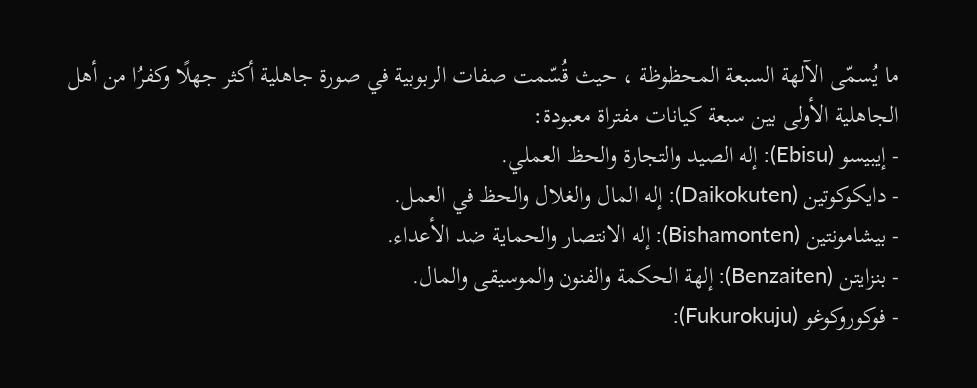ما يُسمّى الآلهة السبعة المحظوظة ، حيث قُسّمت صفات الربوبية في صورة جاهلية أكثر جهلًا وكفرُا من أهل الجاهلية الأولى بين سبعة كيانات مفتراة معبودة:
- إيبيسو (Ebisu): إله الصيد والتجارة والحظ العملي.
- دايكوكوتين (Daikokuten): إله المال والغلال والحظ في العمل.
- بيشامونتين (Bishamonten): إله الانتصار والحماية ضد الأعداء.
- بنزايتن (Benzaiten): إلهة الحكمة والفنون والموسيقى والمال.
- فوكوروكوغو (Fukurokuju):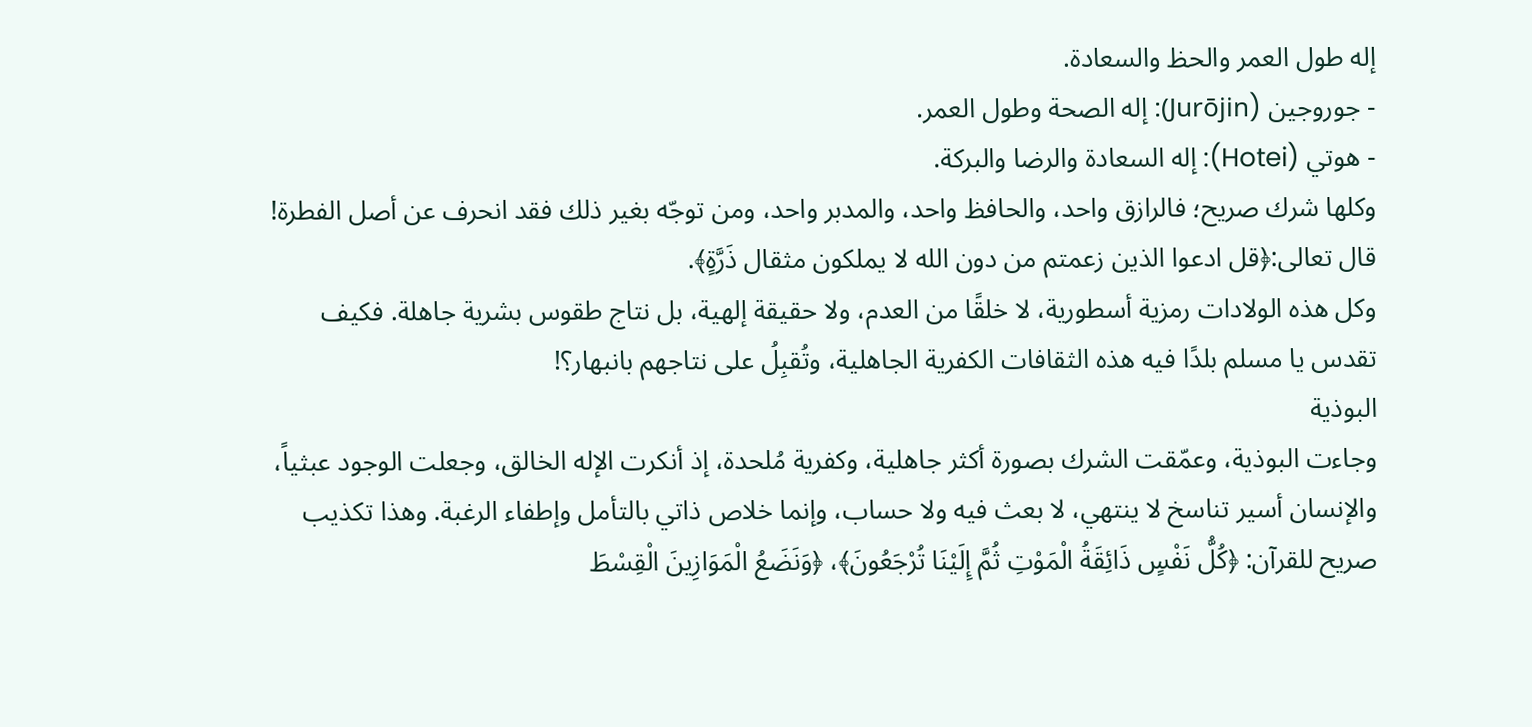إله طول العمر والحظ والسعادة.
- جوروجين (Jurōjin): إله الصحة وطول العمر.
- هوتي (Hotei): إله السعادة والرضا والبركة.
وكلها شرك صريح؛ فالرازق واحد، والحافظ واحد، والمدبر واحد، ومن توجّه بغير ذلك فقد انحرف عن أصل الفطرة!
قال تعالى:﴿قل ادعوا الذين زعمتم من دون الله لا يملكون مثقال ذَرَّةٍ﴾.
وكل هذه الولادات رمزية أسطورية، لا خلقًا من العدم، ولا حقيقة إلهية، بل نتاج طقوس بشرية جاهلة. فكيف تقدس يا مسلم بلدًا فيه هذه الثقافات الكفرية الجاهلية، وتُقبِلُ على نتاجهم بانبهار؟!
البوذية
وجاءت البوذية، وعمّقت الشرك بصورة أكثر جاهلية، وكفرية مُلحدة، إذ أنكرت الإله الخالق، وجعلت الوجود عبثياً، والإنسان أسير تناسخ لا ينتهي، لا بعث فيه ولا حساب، وإنما خلاص ذاتي بالتأمل وإطفاء الرغبة. وهذا تكذيب صريح للقرآن: ﴿كُلُّ نَفْسٍ ذَائِقَةُ الْمَوْتِ ثُمَّ إِلَيْنَا تُرْجَعُونَ﴾، ﴿وَنَضَعُ الْمَوَازِينَ الْقِسْطَ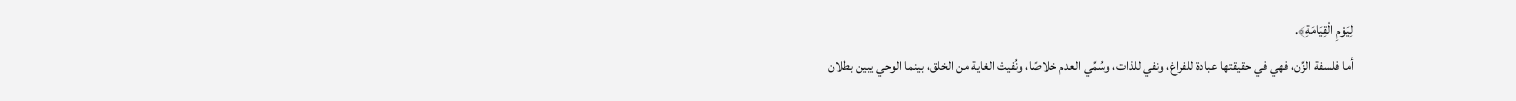لِيَوْمِ الْقِيَامَةِ﴾.
أما فلسفة الزِّن، فهي في حقيقتها عبادة للفراغ، ونفي للذات، وسُمِّي العدم خلاصًا، ونُفيتْ الغاية من الخلق، بينما الوحي يبين بطلان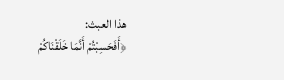هذا العبث:
﴿أَفَحَسِبْتُمْ أَنَّمَا خَلَقْنَاكُمْ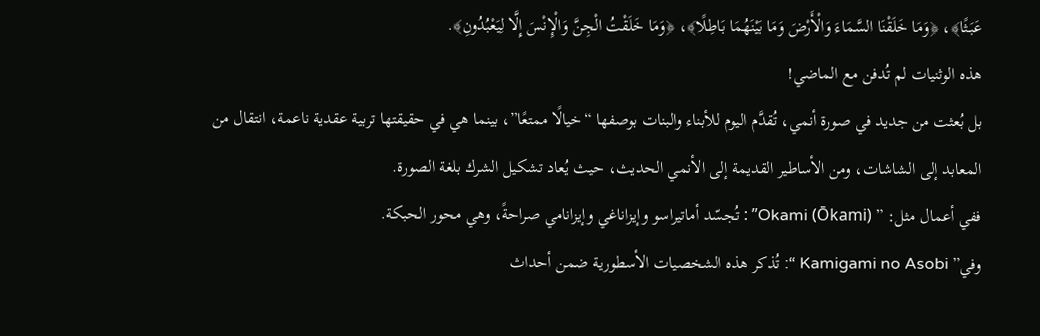عَبَثًا﴾، ﴿وَمَا خَلَقْنَا السَّمَاءَ وَالْأَرْضَ وَمَا بَيْنَهُمَا بَاطِلًا﴾، ﴿وَمَا خَلَقْتُ الْجِنَّ وَالْإِنْسَ إِلَّا لِيَعْبُدُونِ﴾.
هذه الوثنيات لم تُدفن مع الماضي!
بل بُعثت من جديد في صورة أنمي، تُقدَّم اليوم للأبناء والبنات بوصفها “خيالًا ممتعًا”، بينما هي في حقيقتها تربية عقدية ناعمة، انتقال من المعابد إلى الشاشات، ومن الأساطير القديمة إلى الأنمي الحديث، حيث يُعاد تشكيل الشرك بلغة الصورة.
ففي أعمال مثل: ” Okami (Ōkami)” : تُجسّد أماتيراسو وإيزاناغي وإيزانامي صراحةً، وهي محور الحبكة.
وفي” Kamigami no Asobi “: تُذكر هذه الشخصيات الأسطورية ضمن أحداث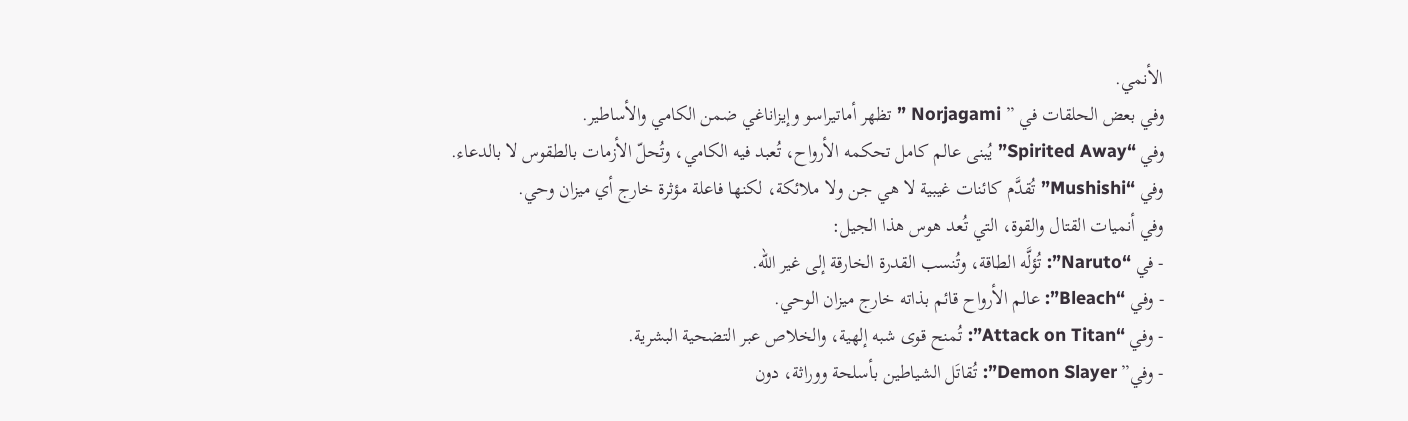الأنمي.
وفي بعض الحلقات في ” Norjagami ” تظهر أماتيراسو وإيزاناغي ضمن الكامي والأساطير.
وفي “Spirited Away” يُبنى عالم كامل تحكمه الأرواح، تُعبد فيه الكامي، وتُحلّ الأزمات بالطقوس لا بالدعاء.
وفي “Mushishi” تُقدَّم كائنات غيبية لا هي جن ولا ملائكة، لكنها فاعلة مؤثرة خارج أي ميزان وحي.
وفي أنميات القتال والقوة، التي تُعد هوس هذا الجيل:
- في “Naruto”: تُؤلَّه الطاقة، وتُنسب القدرة الخارقة إلى غير الله.
- وفي “Bleach”: عالم الأرواح قائم بذاته خارج ميزان الوحي.
- وفي “Attack on Titan”: تُمنح قوى شبه إلهية، والخلاص عبر التضحية البشرية.
- وفي” Demon Slayer”: تُقاتَل الشياطين بأسلحة ووراثة، دون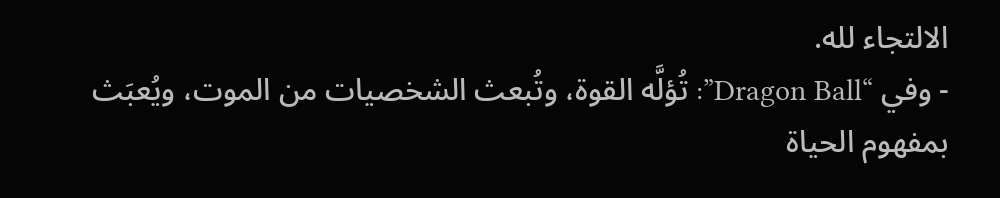الالتجاء لله.
- وفي “Dragon Ball”: تُؤلَّه القوة، وتُبعث الشخصيات من الموت، ويُعبَث بمفهوم الحياة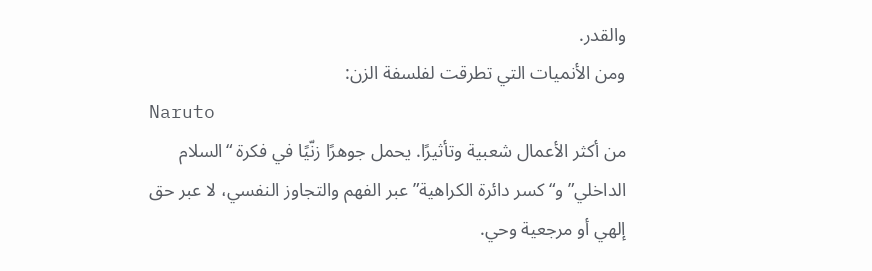والقدر.
ومن الأنميات التي تطرقت لفلسفة الزن:
Naruto
من أكثر الأعمال شعبية وتأثيرًا. يحمل جوهرًا زنّيًا في فكرة “السلام الداخلي” و“كسر دائرة الكراهية” عبر الفهم والتجاوز النفسي، لا عبر حق إلهي أو مرجعية وحي.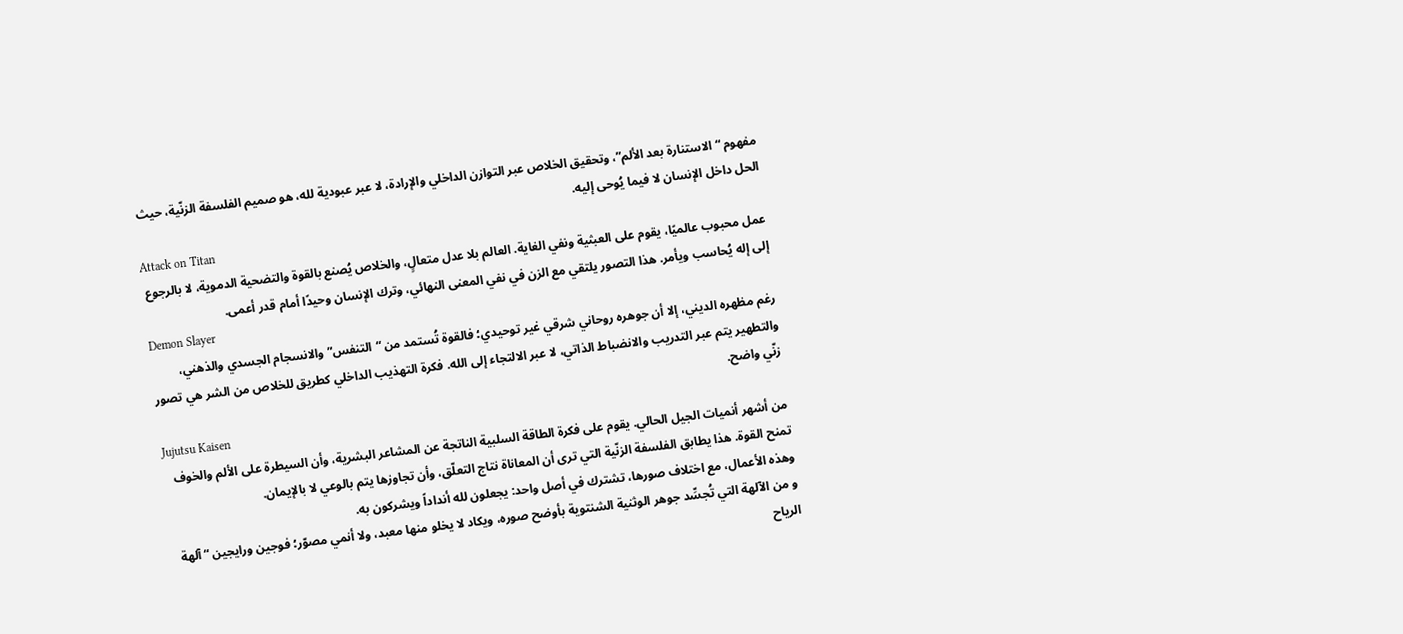مفهوم “الاستنارة بعد الألم”، وتحقيق الخلاص عبر التوازن الداخلي والإرادة، لا عبر عبودية لله، هو صميم الفلسفة الزنّية، حيث الحل داخل الإنسان لا فيما يُوحى إليه.
Attack on Titan
عمل محبوب عالميًا، يقوم على العبثية ونفي الغاية. العالم بلا عدل متعالٍ، والخلاص يُصنع بالقوة والتضحية الدموية، لا بالرجوع إلى إله يُحاسب ويأمر. هذا التصور يلتقي مع الزن في نفي المعنى النهائي، وترك الإنسان وحيدًا أمام قدر أعمى.
Demon Slayer
رغم مظهره الديني، إلا أن جوهره روحاني شرقي غير توحيدي؛ فالقوة تُستمد من “التنفس” والانسجام الجسدي والذهني، والتطهير يتم عبر التدريب والانضباط الذاتي، لا عبر الالتجاء إلى الله. فكرة التهذيب الداخلي كطريق للخلاص من الشر هي تصور زنّي واضح.
Jujutsu Kaisen
من أشهر أنميات الجيل الحالي. يقوم على فكرة الطاقة السلبية الناتجة عن المشاعر البشرية، وأن السيطرة على الألم والخوف تمنح القوة. هذا يطابق الفلسفة الزنّية التي ترى أن المعاناة نتاج التعلّق، وأن تجاوزها يتم بالوعي لا بالإيمان.
وهذه الأعمال، مع اختلاف صورها، تشترك في أصل واحد: يجعلون لله أنداداً ويشركون به.
و من الآلهة التي تُجسِّد جوهر الوثنية الشنتوية بأوضح صوره، ويكاد لا يخلو منها معبد، ولا أنمي مصوّر؛ فوجين ورايجين “آلهة الرياح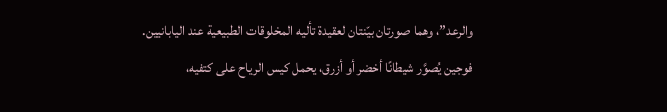والرعد”، وهما صورتان بيّنتان لعقيدة تأليه المخلوقات الطبيعية عند اليابانيين.
فوجين يُصوَّر شيطانًا أخضر أو أزرق، يحمل كيس الرياح على كتفيه،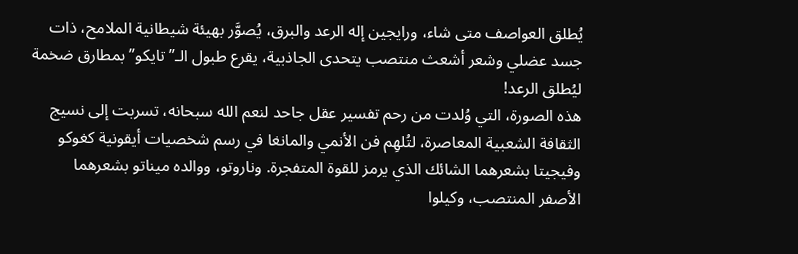يُطلق العواصف متى شاء، ورايجين إله الرعد والبرق، يُصوَّر بهيئة شيطانية الملامح، ذات جسد عضلي وشعر أشعث منتصب يتحدى الجاذبية، يقرع طبول الـ”تايكو” بمطارق ضخمة ليُطلق الرعد!
هذه الصورة، التي وُلدت من رحم تفسير عقل جاحد لنعم الله سبحانه، تسربت إلى نسيج الثقافة الشعبية المعاصرة، لتُلهِم فن الأنمي والمانغا في رسم شخصيات أيقونية كغوكو وفيجيتا بشعرهما الشائك الذي يرمز للقوة المتفجرة. وناروتو، ووالده ميناتو بشعرهما الأصفر المنتصب، وكيلوا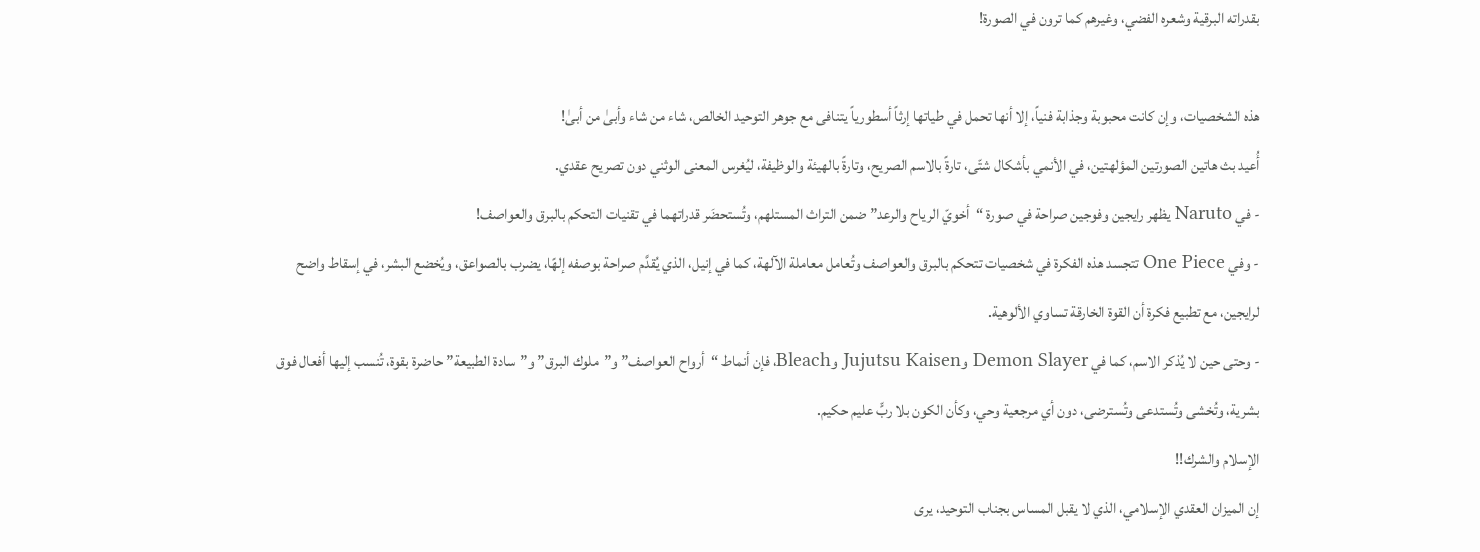بقدراته البرقية وشعره الفضي، وغيرهم كما ترون في الصورة!

هذه الشخصيات، وإن كانت محبوبة وجذابة فنياً، إلا أنها تحمل في طياتها إرثاً أسطورياً يتنافى مع جوهر التوحيد الخالص، شاء من شاء وأبىٰ من أبىٰ!
أُعيد بث هاتين الصورتين المؤلهتين، في الأنمي بأشكال شتّى، تارةً بالاسم الصريح، وتارةً بالهيئة والوظيفة، ليُغرس المعنى الوثني دون تصريح عقدي.
- في Naruto يظهر رايجين وفوجين صراحة في صورة “أخويّ الرياح والرعد” ضمن التراث المستلهم، وتُستحضَر قدراتهما في تقنيات التحكم بالبرق والعواصف!
- وفي One Piece تتجسد هذه الفكرة في شخصيات تتحكم بالبرق والعواصف وتُعامل معاملة الآلهة، كما في إنيل، الذي يُقدَّم صراحة بوصفه إلهًا، يضرب بالصواعق، ويُخضع البشر، في إسقاط واضح لرايجين، مع تطبيع فكرة أن القوة الخارقة تساوي الألوهية.
- وحتى حين لا يُذكر الاسم، كما في Demon Slayer وJujutsu Kaisen وBleach، فإن أنماط “أرواح العواصف” و”ملوك البرق” و”سادة الطبيعة” حاضرة بقوة، تُنسب إليها أفعال فوق بشرية، وتُخشى وتُستدعى وتُسترضى، دون أي مرجعية وحي، وكأن الكون بلا ربٍّ عليم حكيم.
الإسلام والشرك!!
إن الميزان العقدي الإسلامي، الذي لا يقبل المساس بجناب التوحيد، يرى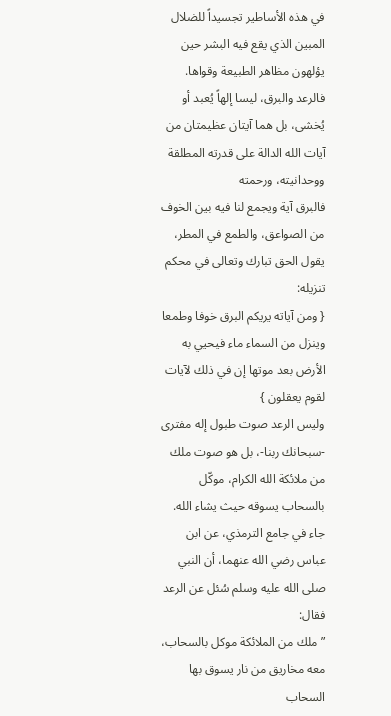في هذه الأساطير تجسيداً للضلال المبين الذي يقع فيه البشر حين يؤلهون مظاهر الطبيعة وقواها. فالرعد والبرق، ليسا إلهاً يُعبد أو يُخشى، بل هما آيتان عظيمتان من آيات الله الدالة على قدرته المطلقة ووحدانيته، ورحمته
فالبرق آية ويجمع لنا فيه بين الخوف من الصواعق، والطمع في المطر، يقول الحق تبارك وتعالى في محكم تنزيله:
{ ومن آياته يريكم البرق خوفا وطمعا وينزل من السماء ماء فيحيي به الأرض بعد موتها إن في ذلك لآيات لقوم يعقلون }
وليس الرعد صوت طبول إله مفترى -سبحانك ربنا-، بل هو صوت ملك من ملائكة الله الكرام، موكّل بالسحاب يسوقه حيث يشاء الله.
جاء في جامع الترمذي، عن ابن عباس رضي الله عنهما، أن النبي صلى الله عليه وسلم سُئل عن الرعد فقال:
” ملك من الملائكة موكل بالسحاب، معه مخاريق من نار يسوق بها السحاب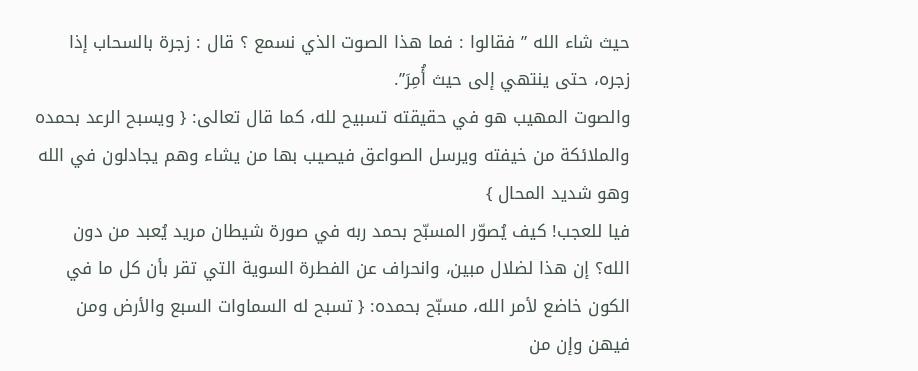حيث شاء الله ” فقالوا : فما هذا الصوت الذي نسمع ؟ قال : زجرة بالسحاب إذا زجره، حتى ينتهي إلى حيث أُمِرَ”.
والصوت المهيب هو في حقيقته تسبيح لله، كما قال تعالى: { ويسبح الرعد بحمده والملائكة من خيفته ويرسل الصواعق فيصيب بها من يشاء وهم يجادلون في الله وهو شديد المحال }
فيا للعجب! كيف يُصوّر المسبّح بحمد ربه في صورة شيطان مريد يُعبد من دون الله؟ إن هذا لضلال مبين، وانحراف عن الفطرة السوية التي تقر بأن كل ما في الكون خاضع لأمر الله، مسبّح بحمده: { تسبح له السماوات السبع والأرض ومن فيهن وإن من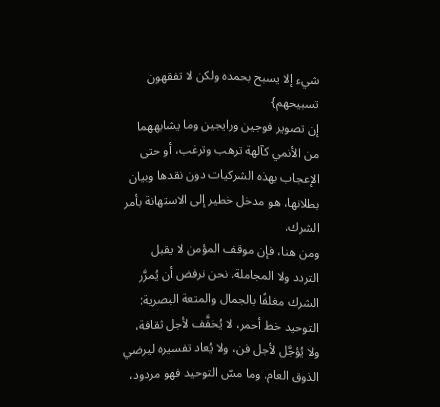شيء إلا يسبح بحمده ولكن لا تفقهون تسبيحهم}
إن تصوير فوجين ورايجين وما يشابههما من الأنمي كآلهة ترهب وترغب، أو حتى الإعجاب بهذه الشركيات دون نقدها وبيان بطلانها، هو مدخل خطير إلى الاستهانة بأمر الشرك.
ومن هنا، فإن موقف المؤمن لا يقبل التردد ولا المجاملة. نحن نرفض أن يُمرَّر الشرك مغلفًا بالجمال والمتعة البصرية: التوحيد خط أحمر، لا يُخفَّف لأجل ثقافة، ولا يُؤجَّل لأجل فن، ولا يُعاد تفسيره ليرضي الذوق العام. وما مسّ التوحيد فهو مردود،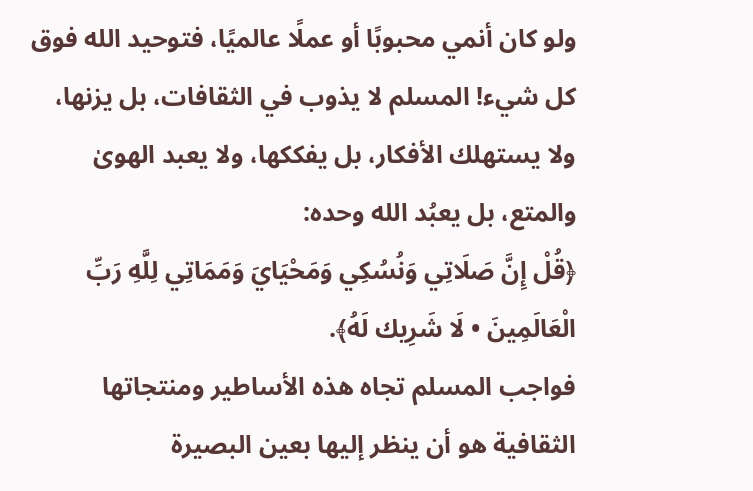ولو كان أنمي محبوبًا أو عملًا عالميًا، فتوحيد الله فوق كل شيء! المسلم لا يذوب في الثقافات، بل يزنها، ولا يستهلك الأفكار، بل يفككها، ولا يعبد الهوىٰ والمتع، بل يعبُد الله وحده:
﴿قُلْ إِنَّ صَلَاتِي وَنُسُكِي وَمَحْيَايَ وَمَمَاتِي لِلَّهِ رَبِّ الْعَالَمِينَ • لَا شَرِيك لَهُ﴾.
فواجب المسلم تجاه هذه الأساطير ومنتجاتها الثقافية هو أن ينظر إليها بعين البصيرة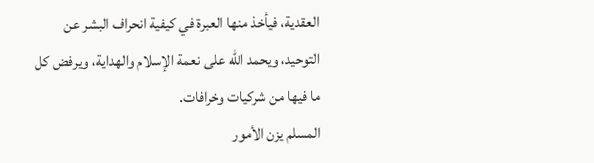العقدية، فيأخذ منها العبرة في كيفية انحراف البشر عن التوحيد، ويحمد الله على نعمة الإسلام والهداية، ويرفض كل ما فيها من شركيات وخرافات.
المسلم يزن الأمور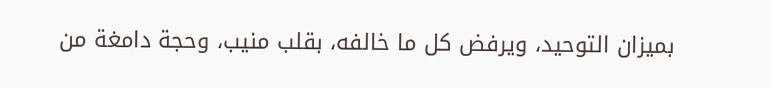بميزان التوحيد، ويرفض كل ما خالفه، بقلب منيب، وحجة دامغة من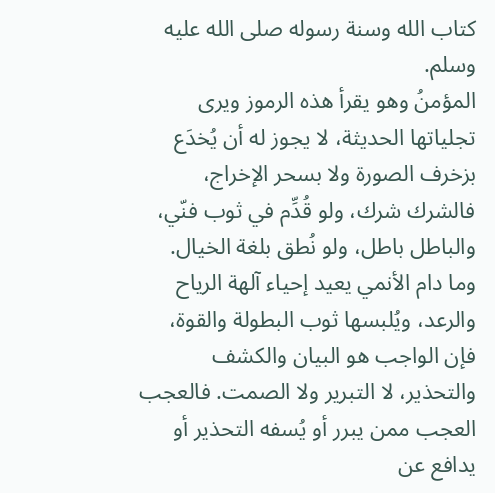كتاب الله وسنة رسوله صلى الله عليه وسلم.
المؤمنُ وهو يقرأ هذه الرموز ويرى تجلياتها الحديثة، لا يجوز له أن يُخدَع بزخرف الصورة ولا بسحر الإخراج، فالشرك شرك، ولو قُدِّم في ثوب فنّي، والباطل باطل، ولو نُطق بلغة الخيال.
وما دام الأنمي يعيد إحياء آلهة الرياح والرعد، ويُلبسها ثوب البطولة والقوة، فإن الواجب هو البيان والكشف والتحذير، لا التبرير ولا الصمت. فالعجب العجب ممن يبرر أو يُسفه التحذير أو يدافع عن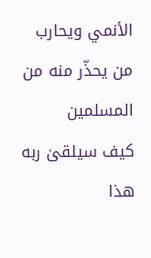الأنمي ويحارب من يحذّر منه من المسلمين
كيف سيلقىٰ ربه هذا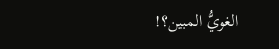الغويُّ المبين؟!